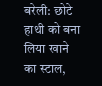बरेली: छोटे हाथी को बना लिया खाने का स्टाल,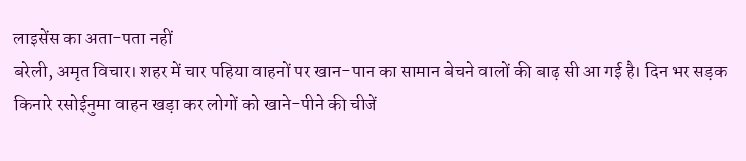लाइसेंस का अता-पता नहीं
बरेली, अमृत विचार। शहर में चार पहिया वाहनों पर खान-पान का सामान बेचने वालों की बाढ़ सी आ गई है। दिन भर सड़क किनारे रसोईनुमा वाहन खड़ा कर लोगों को खाने-पीने की चीजें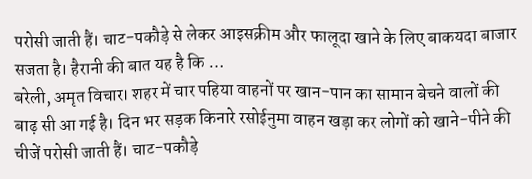परोसी जाती हैं। चाट-पकौड़े से लेकर आइसक्रीम और फालूदा खाने के लिए बाकयदा बाजार सजता है। हैरानी की बात यह है कि …
बरेली, अमृत विचार। शहर में चार पहिया वाहनों पर खान-पान का सामान बेचने वालों की बाढ़ सी आ गई है। दिन भर सड़क किनारे रसोईनुमा वाहन खड़ा कर लोगों को खाने-पीने की चीजें परोसी जाती हैं। चाट-पकौड़े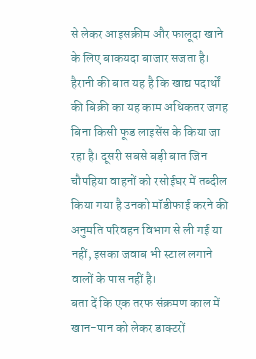से लेकर आइसक्रीम और फालूदा खाने के लिए बाकयदा बाजार सजता है। हैरानी की बात यह है कि खाद्य पदार्थों की बिक्री का यह काम अधिकतर जगह बिना किसी फूड लाइसेंस के किया जा रहा है। दूसरी सबसे बड़ी बात जिन चौपहिया वाहनों को रसोईघर में तब्दील किया गया है उनको मॉडीफाई करने की अनुमति परिवहन विभाग से ली गई या नहीं, इसका जवाब भी स्टाल लगाने वालों के पास नहीं है।
बता दें कि एक तरफ संक्रमण काल में खान-पान को लेकर डाक्टरों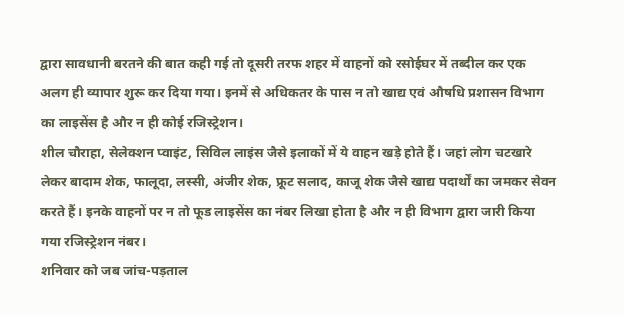द्वारा सावधानी बरतने की बात कही गई तो दूसरी तरफ शहर में वाहनों को रसोईघर में तब्दील कर एक अलग ही व्यापार शुरू कर दिया गया। इनमें से अधिकतर के पास न तो खाद्य एवं औषधि प्रशासन विभाग का लाइसेंस है और न ही कोई रजिस्ट्रेशन।
शील चौराहा, सेलेक्शन प्वाइंट, सिविल लाइंस जैसे इलाकों में ये वाहन खड़े होते हैं। जहां लोग चटखारे लेकर बादाम शेक, फालूदा, लस्सी, अंजीर शेक, फ्रूट सलाद, काजू शेक जैसे खाद्य पदार्थों का जमकर सेवन करते हैं। इनके वाहनों पर न तो फूड लाइसेंस का नंबर लिखा होता है और न ही विभाग द्वारा जारी किया गया रजिस्ट्रेशन नंबर।
शनिवार को जब जांच-पड़ताल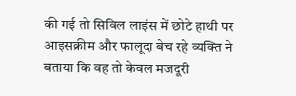की गई तो सिविल लाइंस में छोटे हाथी पर आइसक्रीम और फालूदा बेच रहे व्यक्ति ने बताया कि वह तो केवल मजदूरी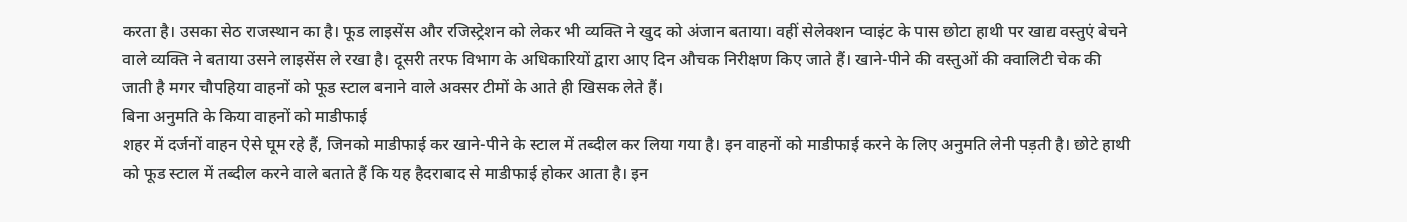करता है। उसका सेठ राजस्थान का है। फूड लाइसेंस और रजिस्ट्रेशन को लेकर भी व्यक्ति ने खुद को अंजान बताया। वहीं सेलेक्शन प्वाइंट के पास छोटा हाथी पर खाद्य वस्तुएं बेचने वाले व्यक्ति ने बताया उसने लाइसेंस ले रखा है। दूसरी तरफ विभाग के अधिकारियों द्वारा आए दिन औचक निरीक्षण किए जाते हैं। खाने-पीने की वस्तुओं की क्वालिटी चेक की जाती है मगर चौपहिया वाहनों को फूड स्टाल बनाने वाले अक्सर टीमों के आते ही खिसक लेते हैं।
बिना अनुमति के किया वाहनों को माडीफाई
शहर में दर्जनों वाहन ऐसे घूम रहे हैं, जिनको माडीफाई कर खाने-पीने के स्टाल में तब्दील कर लिया गया है। इन वाहनों को माडीफाई करने के लिए अनुमति लेनी पड़ती है। छोटे हाथी को फूड स्टाल में तब्दील करने वाले बताते हैं कि यह हैदराबाद से माडीफाई होकर आता है। इन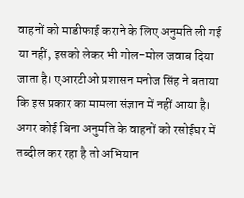वाहनों को माडीफाई कराने के लिए अनुमति ली गई या नहीं, इसको लेकर भी गोल-मोल जवाब दिया जाता है। एआरटीओ प्रशासन मनोज सिंह ने बताया कि इस प्रकार का मामला संज्ञान में नहीं आया है। अगर कोई बिना अनुमति के वाहनों को रसोईघर में तब्दील कर रहा है तो अभियान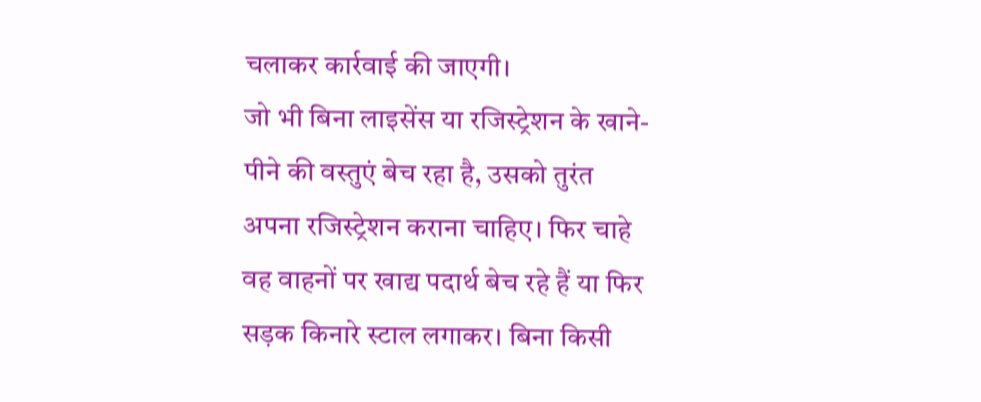चलाकर कार्रवाई की जाएगी।
जो भी बिना लाइसेंस या रजिस्ट्रेशन के खाने-पीने की वस्तुएं बेच रहा है, उसको तुरंत अपना रजिस्ट्रेशन कराना चाहिए। फिर चाहे वह वाहनों पर खाद्य पदार्थ बेच रहे हैं या फिर सड़क किनारे स्टाल लगाकर। बिना किसी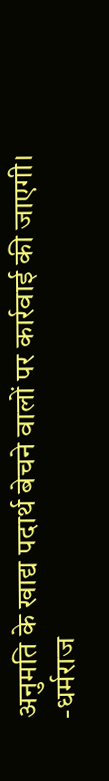अनुमति के खाद्य पदार्थ बेचने वालों पर कार्रवाई की जाएगी। -धर्मराज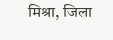मिश्रा, जिला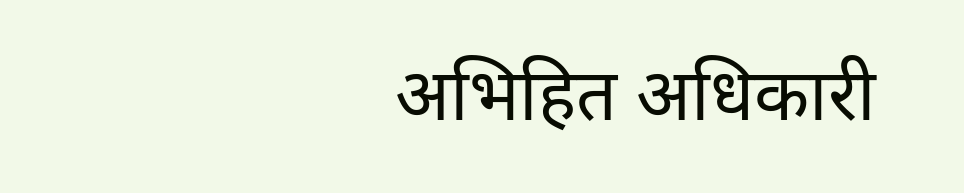अभिहित अधिकारी